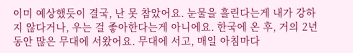이미 예상했듯이 결국, 난 못 참았어요. 눈물을 흘린다는게 내가 강하지 않다거나, 우는 걸 좋아한다는게 아니에요. 한국에 온 후, 거의 2년동안 많은 무대에 서왔어요. 무대에 서고, 매일 아침마다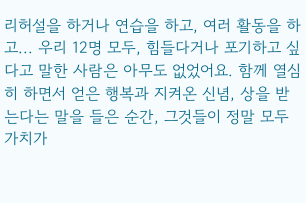리허설을 하거나 연습을 하고, 여러 활동을 하고... 우리 12명 모두, 힘들다거나 포기하고 싶다고 말한 사람은 아무도 없었어요. 함께 열심히 하면서 얻은 행복과 지켜온 신념, 상을 받는다는 말을 들은 순간, 그것들이 정말 모두 가치가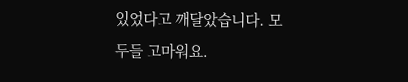있었다고 깨달았습니다. 모두들 고마워요.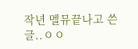작년 멜뮤끝나고 쓴글..ㅇㅇ